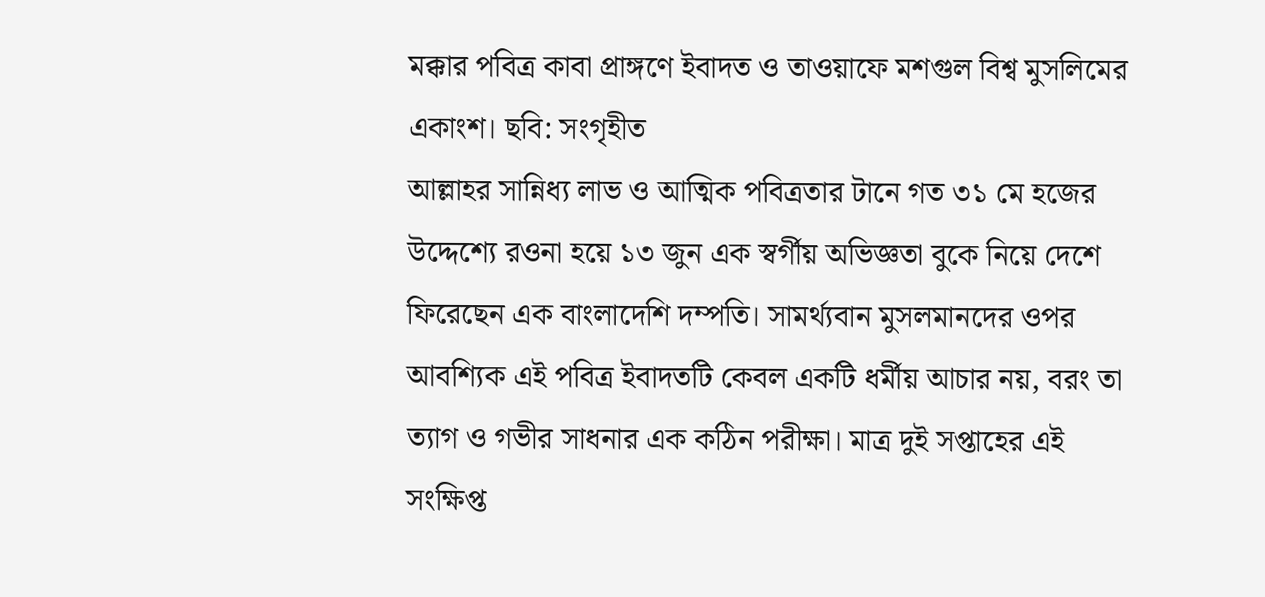মক্কার পবিত্র কাবা প্রাঙ্গণে ইবাদত ও তাওয়াফে মশগুল বিশ্ব মুসলিমের একাংশ। ছবি: সংগৃহীত
আল্লাহর সান্নিধ্য লাভ ও আত্মিক পবিত্রতার টানে গত ৩১ মে হজের উদ্দেশ্যে রওনা হয়ে ১৩ জুন এক স্বর্গীয় অভিজ্ঞতা বুকে নিয়ে দেশে ফিরেছেন এক বাংলাদেশি দম্পতি। সামর্থ্যবান মুসলমানদের ওপর আবশ্যিক এই পবিত্র ইবাদতটি কেবল একটি ধর্মীয় আচার নয়, বরং তা ত্যাগ ও গভীর সাধনার এক কঠিন পরীক্ষা। মাত্র দুই সপ্তাহের এই সংক্ষিপ্ত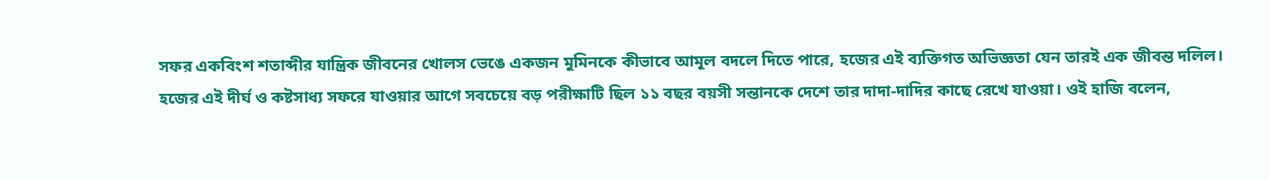সফর একবিংশ শতাব্দীর যান্ত্রিক জীবনের খোলস ভেঙে একজন মুমিনকে কীভাবে আমূল বদলে দিতে পারে, হজের এই ব্যক্তিগত অভিজ্ঞতা যেন তারই এক জীবন্ত দলিল।
হজের এই দীর্ঘ ও কষ্টসাধ্য সফরে যাওয়ার আগে সবচেয়ে বড় পরীক্ষাটি ছিল ১১ বছর বয়সী সন্তানকে দেশে তার দাদা-দাদির কাছে রেখে যাওয়া। ওই হাজি বলেন,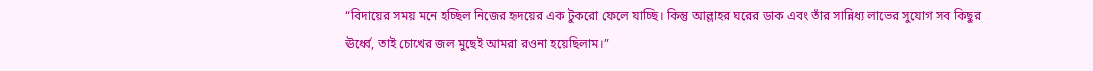“বিদায়ের সময় মনে হচ্ছিল নিজের হৃদয়ের এক টুকরো ফেলে যাচ্ছি। কিন্তু আল্লাহর ঘরের ডাক এবং তাঁর সান্নিধ্য লাভের সুযোগ সব কিছুর ঊর্ধ্বে, তাই চোখের জল মুছেই আমরা রওনা হয়েছিলাম।”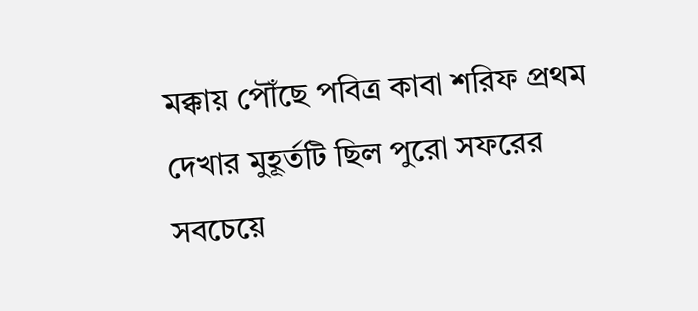মক্কায় পৌঁছে পবিত্র কাবা শরিফ প্রথম দেখার মুহূর্তটি ছিল পুরো সফরের সবচেয়ে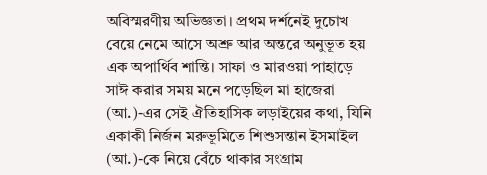অবিস্মরণীয় অভিজ্ঞতা। প্রথম দর্শনেই দুচোখ বেয়ে নেমে আসে অশ্রু আর অন্তরে অনুভূত হয় এক অপার্থিব শান্তি। সাফা ও মারওয়া পাহাড়ে সাঈ করার সময় মনে পড়েছিল মা হাজেরা (আ.)-এর সেই ঐতিহাসিক লড়াইয়ের কথা, যিনি একাকী নির্জন মরুভূমিতে শিশুসন্তান ইসমাইল (আ.)-কে নিয়ে বেঁচে থাকার সংগ্রাম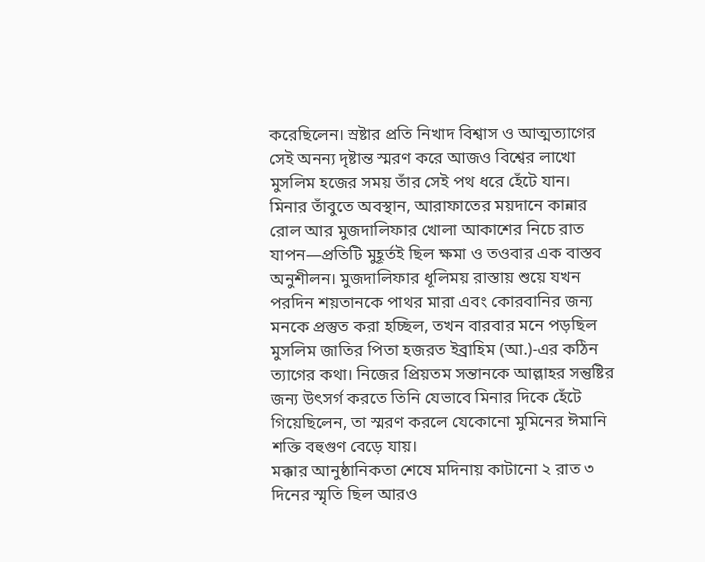করেছিলেন। স্রষ্টার প্রতি নিখাদ বিশ্বাস ও আত্মত্যাগের সেই অনন্য দৃষ্টান্ত স্মরণ করে আজও বিশ্বের লাখো মুসলিম হজের সময় তাঁর সেই পথ ধরে হেঁটে যান।
মিনার তাঁবুতে অবস্থান, আরাফাতের ময়দানে কান্নার রোল আর মুজদালিফার খোলা আকাশের নিচে রাত যাপন—প্রতিটি মুহূর্তই ছিল ক্ষমা ও তওবার এক বাস্তব অনুশীলন। মুজদালিফার ধূলিময় রাস্তায় শুয়ে যখন পরদিন শয়তানকে পাথর মারা এবং কোরবানির জন্য মনকে প্রস্তুত করা হচ্ছিল, তখন বারবার মনে পড়ছিল মুসলিম জাতির পিতা হজরত ইব্রাহিম (আ.)-এর কঠিন ত্যাগের কথা। নিজের প্রিয়তম সন্তানকে আল্লাহর সন্তুষ্টির জন্য উৎসর্গ করতে তিনি যেভাবে মিনার দিকে হেঁটে গিয়েছিলেন, তা স্মরণ করলে যেকোনো মুমিনের ঈমানি শক্তি বহুগুণ বেড়ে যায়।
মক্কার আনুষ্ঠানিকতা শেষে মদিনায় কাটানো ২ রাত ৩ দিনের স্মৃতি ছিল আরও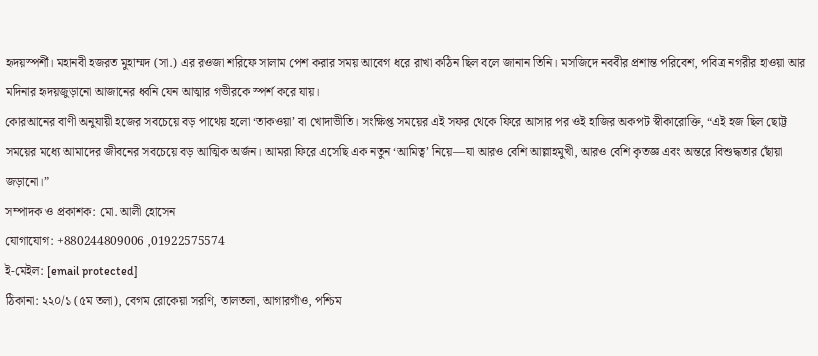হৃদয়স্পর্শী। মহানবী হজরত মুহাম্মদ (সা.) এর রওজা শরিফে সালাম পেশ করার সময় আবেগ ধরে রাখা কঠিন ছিল বলে জানান তিনি। মসজিদে নববীর প্রশান্ত পরিবেশ, পবিত্র নগরীর হাওয়া আর মদিনার হৃদয়জুড়ানো আজানের ধ্বনি যেন আত্মার গভীরকে স্পর্শ করে যায়।
কোরআনের বাণী অনুযায়ী হজের সবচেয়ে বড় পাথেয় হলো ‘তাকওয়া’ বা খোদাভীতি। সংক্ষিপ্ত সময়ের এই সফর থেকে ফিরে আসার পর ওই হাজির অকপট স্বীকারোক্তি, “এই হজ ছিল ছোট্ট সময়ের মধ্যে আমাদের জীবনের সবচেয়ে বড় আত্মিক অর্জন। আমরা ফিরে এসেছি এক নতুন ‘আমিত্ব’ নিয়ে—যা আরও বেশি আল্লাহমুখী, আরও বেশি কৃতজ্ঞ এবং অন্তরে বিশুদ্ধতার ছোঁয়া জড়ানো।”
সম্পাদক ও প্রকাশক: মো. আলী হোসেন
যোগাযোগ: +880244809006 ,01922575574
ই-মেইল: [email protected]
ঠিকানা: ২২০/১ (৫ম তলা), বেগম রোকেয়া সরণি, তালতলা, আগারগাঁও, পশ্চিম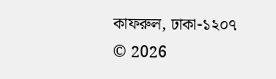কাফরুল, ঢাকা-১২০৭
© 2026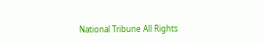National Tribune All Rights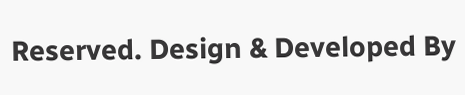Reserved. Design & Developed By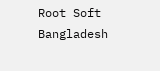Root Soft Bangladesh